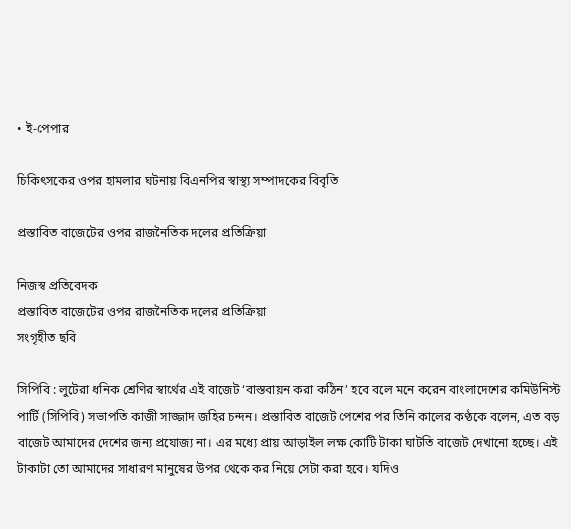• ই-পেপার

চিকিৎসকের ওপর হামলার ঘটনায় বিএনপির স্বাস্থ্য সম্পাদকের বিবৃতি

প্রস্তাবিত বাজেটের ওপর রাজনৈতিক দলের প্রতিক্রিয়া

নিজস্ব প্রতিবেদক
প্রস্তাবিত বাজেটের ওপর রাজনৈতিক দলের প্রতিক্রিয়া
সংগৃহীত ছবি

সিপিবি : লুটেরা ধনিক শ্রেণির স্বার্থের এই বাজেট ‘বাস্তবায়ন করা কঠিন’ হবে বলে মনে করেন বাংলাদেশের কমিউনিস্ট পার্টি (সিপিবি) সভাপতি কাজী সাজ্জাদ জহির চন্দন। প্রস্তাবিত বাজেট পেশের পর তিনি কালের কণ্ঠকে বলেন, এত বড় বাজেট আমাদের দেশের জন্য প্রযোজ্য না। এর মধ্যে প্রায় আড়াইল লক্ষ কোটি টাকা ঘাটতি বাজেট দেখানো হচ্ছে। এই টাকাটা তো আমাদের সাধারণ মানুষের উপর থেকে কর নিয়ে সেটা করা হবে। যদিও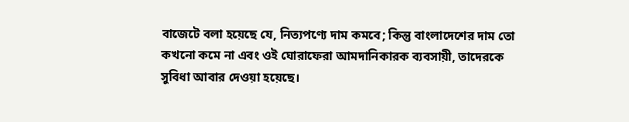বাজেটে বলা হয়েছে যে, নিত্যপণ্যে দাম কমবে; কিন্তু বাংলাদেশের দাম তো কখনো কমে না এবং ওই ঘোরাফেরা আমদানিকারক ব্যবসায়ী, তাদেরকে সুবিধা আবার দেওয়া হয়েছে।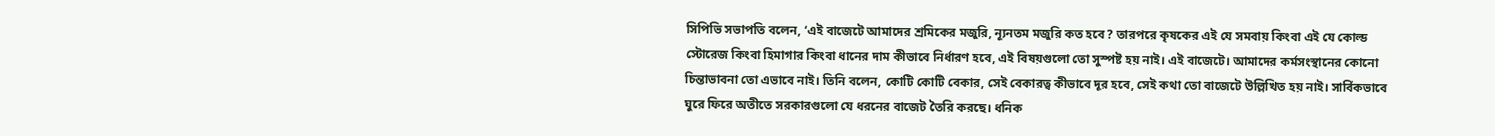সিপিভি সভাপতি বলেন, ‘এই বাজেটে আমাদের শ্রমিকের মজুরি, ন্যূনতম মজুরি কত হবে? তারপরে কৃষকের এই যে সমবায় কিংবা এই যে কোল্ড স্টোরেজ কিংবা হিমাগার কিংবা ধানের দাম কীভাবে নির্ধারণ হবে, এই বিষয়গুলো তো সুস্পষ্ট হয় নাই। এই বাজেটে। আমাদের কর্মসংস্থানের কোনো চিন্তাভাবনা তো এভাবে নাই। তিনি বলেন, কোটি কোটি বেকার, সেই বেকারত্ব কীভাবে দূর হবে, সেই কথা তো বাজেটে উল্লিখিত হয় নাই। সার্বিকভাবে ঘুরে ফিরে অতীতে সরকারগুলো যে ধরনের বাজেট তৈরি করছে। ধনিক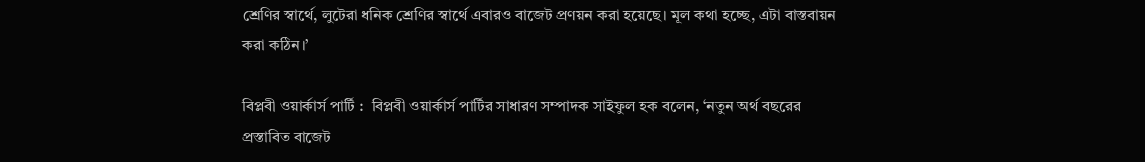শ্রেণির স্বার্থে, লুটেরা ধনিক শ্রেণির স্বার্থে এবারও বাজেট প্রণয়ন করা হয়েছে। মূল কথা হচ্ছে, এটা বাস্তবায়ন করা কঠিন।’

বিপ্লবী ওয়ার্কার্স পার্টি :  বিপ্লবী ওয়ার্কার্স পার্টির সাধারণ সম্পাদক সাইফুল হক বলেন, ‘নতুন অর্থ বছরের  প্রস্তাবিত বাজেট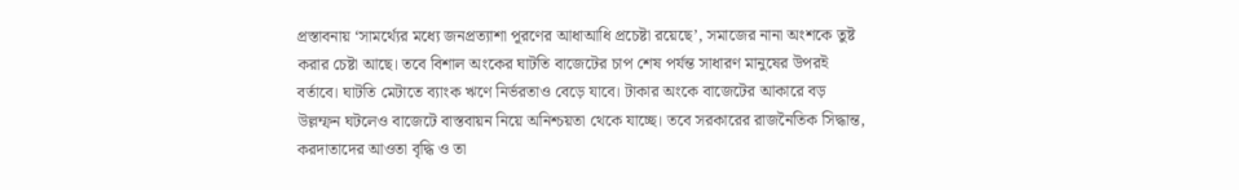প্রস্তাবনায় ‘সামর্থ্যের মধ্যে জনপ্রত্যাশা পূরণের আধাআধি প্রচেষ্টা রয়েছে’, সমাজের নানা অংশকে তুষ্ট করার চেষ্টা আছে। তবে বিশাল অংকের ঘাটতি বাজেটের চাপ শেষ পর্যন্ত সাধারণ মানুষের উপরই বর্তাবে। ঘাটতি মেটাতে ব্যাংক ঋণে নির্ভরতাও বেড়ে যাবে। টাকার অংকে বাজেটের আকারে বড় উল্লম্ফন ঘটলেও বাজেটে বাস্তবায়ন নিয়ে অনিশ্চয়তা থেকে যাচ্ছে। তবে সরকারের রাজনৈতিক সিদ্ধান্ত, করদাতাদের আওতা বৃদ্ধি ও তা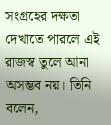সংগ্রহের দক্ষতা দেখাতে পারলে এই রাজস্ব তুলে আনা অসম্ভব নয়। তিনি বলেন,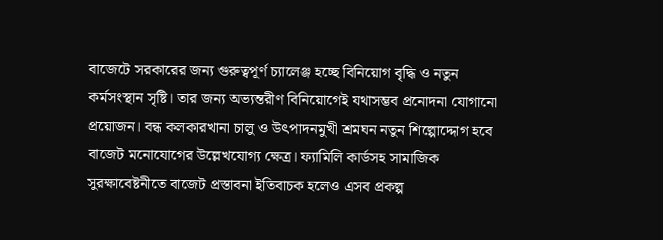বাজেটে সরকারের জন্য গুরুত্বপূর্ণ চ্যালেঞ্জ হচ্ছে বিনিয়োগ বৃদ্ধি ও নতুন কর্মসংস্থান সৃষ্টি। তার জন্য অভ্যন্তরীণ বিনিয়োগেই যথাসম্ভব প্রনোদনা যোগানো প্রয়োজন। বন্ধ কলকারখানা চালু ও উৎপাদনমুখী শ্রমঘন নতুন শিল্পোদ্দোগ হবে বাজেট মনোযোগের উল্লেখযোগ্য ক্ষেত্র। ফ্যামিলি কার্ডসহ সামাজিক সুরক্ষাবেষ্টনীতে বাজেট প্রস্তাবনা ইতিবাচক হলেও এসব প্রকল্প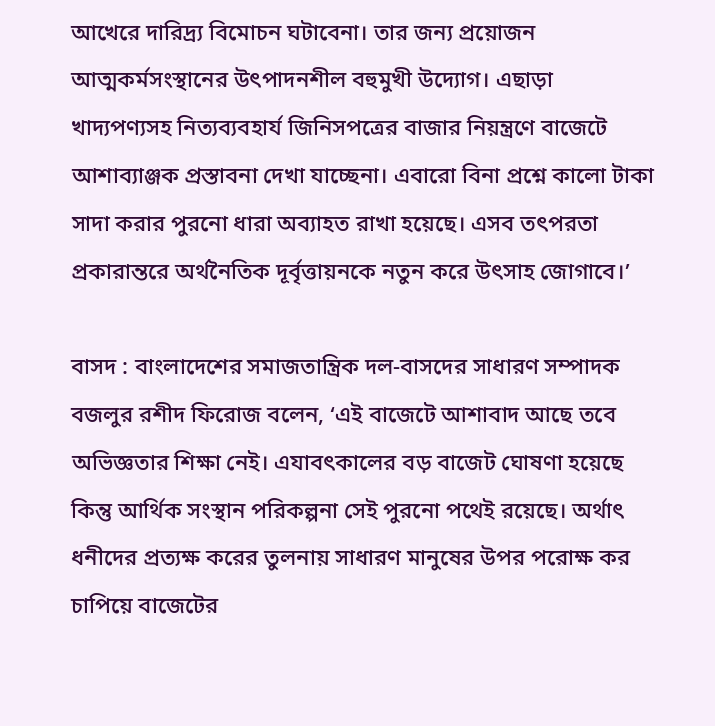আখেরে দারিদ্র্য বিমোচন ঘটাবেনা। তার জন্য প্রয়োজন আত্মকর্মসংস্থানের উৎপাদনশীল বহুমুখী উদ্যোগ। এছাড়া খাদ্যপণ্যসহ নিত্যব্যবহার্য জিনিসপত্রের বাজার নিয়ন্ত্রণে বাজেটে আশাব্যাঞ্জক প্রস্তাবনা দেখা যাচ্ছেনা। এবারো বিনা প্রশ্নে কালো টাকা সাদা করার পুরনো ধারা অব্যাহত রাখা হয়েছে। এসব তৎপরতা প্রকারান্তরে অর্থনৈতিক দূর্বৃত্তায়নকে নতুন করে উৎসাহ জোগাবে।’

বাসদ : বাংলাদেশের সমাজতান্ত্রিক দল-বাসদের সাধারণ সম্পাদক বজলুর রশীদ ফিরোজ বলেন, ‘এই বাজেটে আশাবাদ আছে তবে অভিজ্ঞতার শিক্ষা নেই। এযাবৎকালের বড় বাজেট ঘোষণা হয়েছে কিন্তু আর্থিক সংস্থান পরিকল্পনা সেই পুরনো পথেই রয়েছে। অর্থাৎ ধনীদের প্রত্যক্ষ করের তুলনায় সাধারণ মানুষের উপর পরোক্ষ কর চাপিয়ে বাজেটের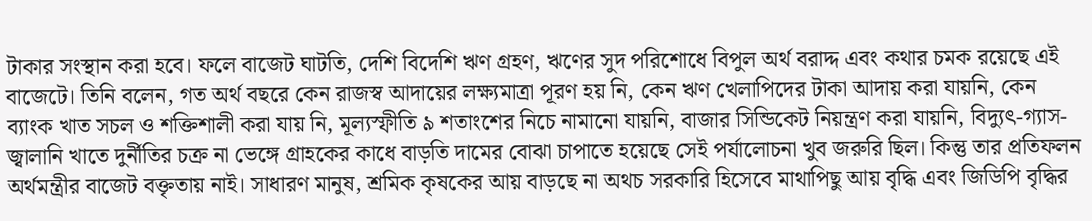টাকার সংস্থান করা হবে। ফলে বাজেট ঘাটতি, দেশি বিদেশি ঋণ গ্রহণ, ঋণের সুদ পরিশোধে বিপুল অর্থ বরাদ্দ এবং কথার চমক রয়েছে এই বাজেটে। তিনি বলেন, গত অর্থ বছরে কেন রাজস্ব আদায়ের লক্ষ্যমাত্রা পূরণ হয় নি, কেন ঋণ খেলাপিদের টাকা আদায় করা যায়নি, কেন ব্যাংক খাত সচল ও শক্তিশালী করা যায় নি, মূল্যস্ফীতি ৯ শতাংশের নিচে নামানো যায়নি, বাজার সিন্ডিকেট নিয়ন্ত্রণ করা যায়নি, বিদ্যুৎ-গ্যাস-জ্বালানি খাতে দুর্নীতির চক্র না ভেঙ্গে গ্রাহকের কাধে বাড়তি দামের বোঝা চাপাতে হয়েছে সেই পর্যালোচনা খুব জরুরি ছিল। কিন্তু তার প্রতিফলন অর্থমন্ত্রীর বাজেট বক্তৃতায় নাই। সাধারণ মানুষ, শ্রমিক কৃষকের আয় বাড়ছে না অথচ সরকারি হিসেবে মাথাপিছু আয় বৃদ্ধি এবং জিডিপি বৃদ্ধির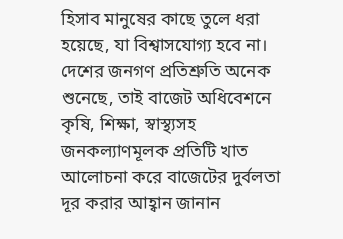হিসাব মানুষের কাছে তুলে ধরা হয়েছে, যা বিশ্বাসযোগ্য হবে না। দেশের জনগণ প্রতিশ্রুতি অনেক শুনেছে, তাই বাজেট অধিবেশনে কৃষি, শিক্ষা, স্বাস্থ্যসহ জনকল্যাণমূলক প্রতিটি খাত আলোচনা করে বাজেটের দুর্বলতা দূর করার আহ্বান জানান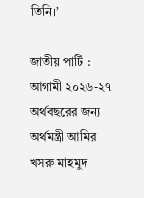তিনি।’

জাতীয় পার্টি : আগামী ২০২৬-২৭ অর্থবছরের জন্য অর্থমন্ত্রী আমির খসরু মাহমুদ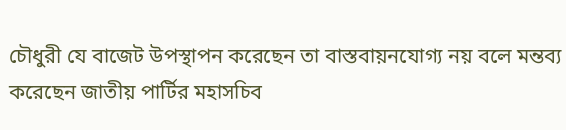চৌধুরী যে বাজেট উপস্থাপন করেছেন তা বাস্তবায়নযোগ্য নয় বলে মন্তব্য করেছেন জাতীয় পার্টির মহাসচিব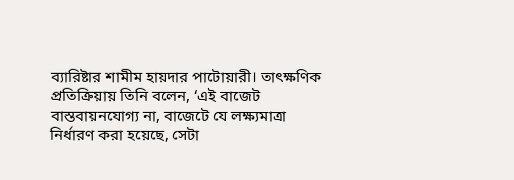ব্যারিষ্টার শামীম হায়দার পাটোয়ারী। তাৎক্ষণিক প্রতিক্রিয়ায় তিনি বলেন, ‘এই বাজেট বাস্তবায়নযোগ্য না, বাজেটে যে লক্ষ্যমাত্রা নির্ধারণ করা হয়েছে, সেটা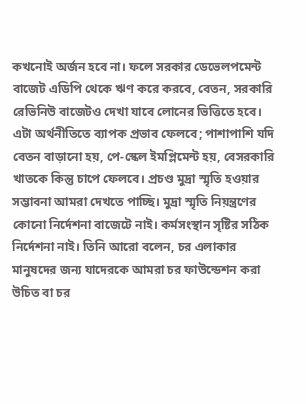কখনোই অর্জন হবে না। ফলে সরকার ডেভেলপমেন্ট বাজেট এডিপি থেকে ঋণ করে করবে, বেতন, সরকারি রেভিনিউ বাজেটও দেখা যাবে লোনের ভিত্তিতে হবে। এটা অর্থনীতিতে ব্যাপক প্রভাব ফেলবে; পাশাপাশি যদি বেতন বাড়ানো হয়, পে-স্কেল ইমপ্লিমেন্ট হয়, বেসরকারি খাতকে কিন্তু চাপে ফেলবে। প্রচণ্ড মুদ্রা স্মৃতি হওয়ার সম্ভাবনা আমরা দেখতে পাচ্ছি। মুদ্রা স্মৃতি নিয়ন্ত্রণের কোনো নির্দেশনা বাজেটে নাই। কর্মসংস্থান সৃষ্টির সঠিক নির্দেশনা নাই। তিনি আরো বলেন, চর এলাকার মানুষদের জন্য যাদেরকে আমরা চর ফাউন্ডেশন করা উচিত বা চর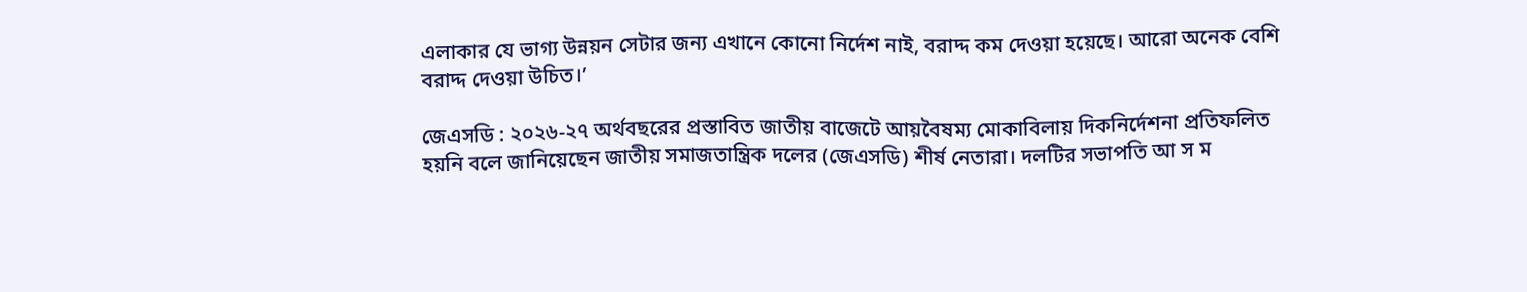এলাকার যে ভাগ্য উন্নয়ন সেটার জন্য এখানে কোনো নির্দেশ নাই, বরাদ্দ কম দেওয়া হয়েছে। আরো অনেক বেশি বরাদ্দ দেওয়া উচিত।’

জেএসডি : ২০২৬-২৭ অর্থবছরের প্রস্তাবিত জাতীয় বাজেটে আয়বৈষম্য মোকাবিলায় দিকনির্দেশনা প্রতিফলিত হয়নি বলে জানিয়েছেন জাতীয় সমাজতান্ত্রিক দলের (জেএসডি) শীর্ষ নেতারা। দলটির সভাপতি আ স ম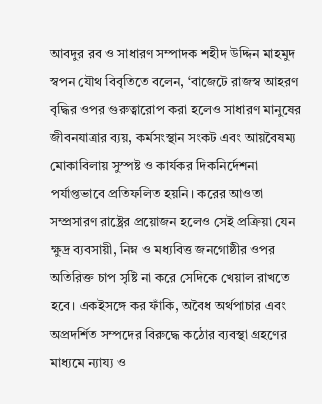আবদুর রব ও সাধারণ সম্পাদক শহীদ উদ্দিন মাহমুদ স্বপন যৌথ বিবৃতিতে বলেন, ‘বাজেটে রাজস্ব আহরণ বৃদ্ধির ওপর গুরুত্বারোপ করা হলেও সাধারণ মানুষের জীবনযাত্রার ব্যয়, কর্মসংস্থান সংকট এবং আয়বৈষম্য মোকাবিলায় সুস্পষ্ট ও কার্যকর দিকনির্দেশনা পর্যাপ্তভাবে প্রতিফলিত হয়নি। করের আওতা সম্প্রসারণ রাষ্ট্রের প্রয়োজন হলেও সেই প্রক্রিয়া যেন ক্ষুদ্র ব্যবসায়ী, নিম্ন ও মধ্যবিত্ত জনগোষ্ঠীর ওপর অতিরিক্ত চাপ সৃষ্টি না করে সেদিকে খেয়াল রাখতে হবে। একইসঙ্গে কর ফাঁকি, অবৈধ অর্থপাচার এবং অপ্রদর্শিত সম্পদের বিরুদ্ধে কঠোর ব্যবস্থা গ্রহণের মাধ্যমে ন্যায্য ও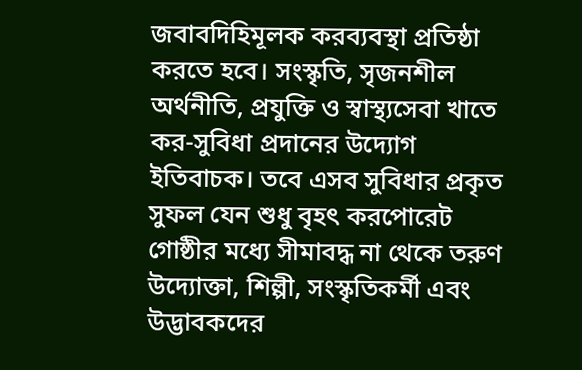জবাবদিহিমূলক করব্যবস্থা প্রতিষ্ঠা করতে হবে। সংস্কৃতি, সৃজনশীল অর্থনীতি, প্রযুক্তি ও স্বাস্থ্যসেবা খাতে কর-সুবিধা প্রদানের উদ্যোগ ইতিবাচক। তবে এসব সুবিধার প্রকৃত সুফল যেন শুধু বৃহৎ করপোরেট গোষ্ঠীর মধ্যে সীমাবদ্ধ না থেকে তরুণ উদ্যোক্তা, শিল্পী, সংস্কৃতিকর্মী এবং উদ্ভাবকদের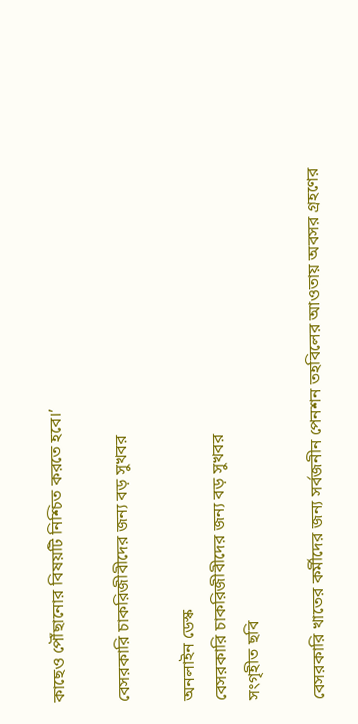কাছেও পৌঁছানোর বিষয়টি নিশ্চিত করতে হবে।’

বেসরকারি চাকরিজীবীদের জন্য বড় সুখবর

অনলাইন ডেস্ক
বেসরকারি চাকরিজীবীদের জন্য বড় সুখবর
সংগৃহীত ছবি

বেসরকারি খাতের কর্মীদের জন্য সর্বজনীন পেনশন তহবিলের আওতায় অবসর গ্রহণের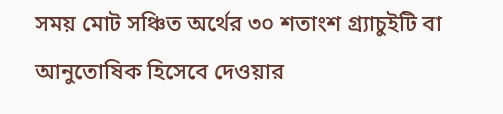সময় মোট সঞ্চিত অর্থের ৩০ শতাংশ গ্র্যাচুইটি বা আনুতোষিক হিসেবে দেওয়ার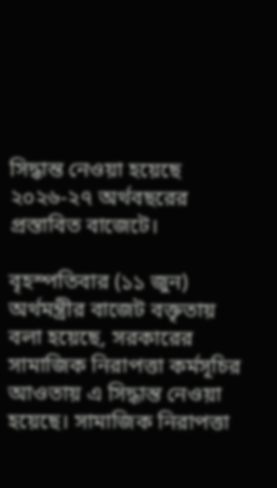সিদ্ধান্ত নেওয়া হয়েছে ২০২৬-২৭ অর্থবছরের প্রস্তাবিত বাজেটে।

বৃহস্পতিবার (১১ জুন) অর্থমন্ত্রীর বাজেট বক্তৃতায় বলা হয়েছে, সরকারের সামাজিক নিরাপত্তা কর্মসূচির আওতায় এ সিদ্ধান্ত নেওয়া হয়েছে। সামাজিক নিরাপত্তা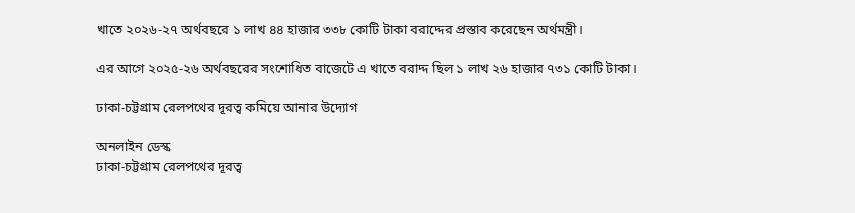খাতে ২০২৬-২৭ অর্থবছরে ১ লাখ ৪৪ হাজার ৩৩৮ কোটি টাকা বরাদ্দের প্রস্তাব করেছেন অর্থমন্ত্রী।

এর আগে ২০২৫-২৬ অর্থবছরের সংশোধিত বাজেটে এ খাতে বরাদ্দ ছিল ১ লাখ ২৬ হাজার ৭৩১ কোটি টাকা।

ঢাকা-চট্টগ্রাম রেলপথের দূরত্ব কমিয়ে আনার উদ্যোগ

অনলাইন ডেস্ক
ঢাকা-চট্টগ্রাম রেলপথের দূরত্ব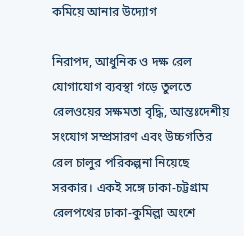কমিয়ে আনার উদ্যোগ

নিরাপদ, আধুনিক ও দক্ষ রেল যোগাযোগ ব্যবস্থা গড়ে তুলতে রেলওয়ের সক্ষমতা বৃদ্ধি, আন্তঃদেশীয় সংযোগ সম্প্রসারণ এবং উচ্চগতির রেল চালুর পরিকল্পনা নিয়েছে সরকার। একই সঙ্গে ঢাকা-চট্টগ্রাম রেলপথের ঢাকা-কুমিল্লা অংশে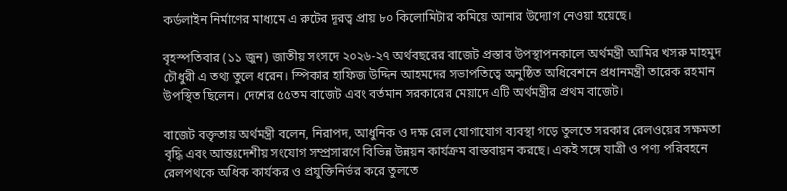কর্ডলাইন নির্মাণের মাধ্যমে এ রুটের দূরত্ব প্রায় ৮০ কিলোমিটার কমিয়ে আনার উদ্যোগ নেওয়া হয়েছে।

বৃহস্পতিবার (১১ জুন) জাতীয় সংসদে ২০২৬-২৭ অর্থবছরের বাজেট প্রস্তাব উপস্থাপনকালে অর্থমন্ত্রী আমির খসরু মাহমুদ চৌধুরী এ তথ্য তুলে ধরেন। স্পিকার হাফিজ উদ্দিন আহমদের সভাপতিত্বে অনুষ্ঠিত অধিবেশনে প্রধানমন্ত্রী তারেক রহমান উপস্থিত ছিলেন। দেশের ৫৫তম বাজেট এবং বর্তমান সরকারের মেয়াদে এটি অর্থমন্ত্রীর প্রথম বাজেট।

বাজেট বক্তৃতায় অর্থমন্ত্রী বলেন, নিরাপদ, আধুনিক ও দক্ষ রেল যোগাযোগ ব্যবস্থা গড়ে তুলতে সরকার রেলওয়ের সক্ষমতা বৃদ্ধি এবং আন্তঃদেশীয় সংযোগ সম্প্রসারণে বিভিন্ন উন্নয়ন কার্যক্রম বাস্তবায়ন করছে। একই সঙ্গে যাত্রী ও পণ্য পরিবহনে রেলপথকে অধিক কার্যকর ও প্রযুক্তিনির্ভর করে তুলতে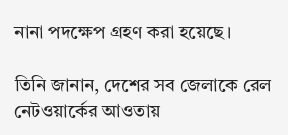নানা পদক্ষেপ গ্রহণ করা হয়েছে।

তিনি জানান, দেশের সব জেলাকে রেল নেটওয়ার্কের আওতায়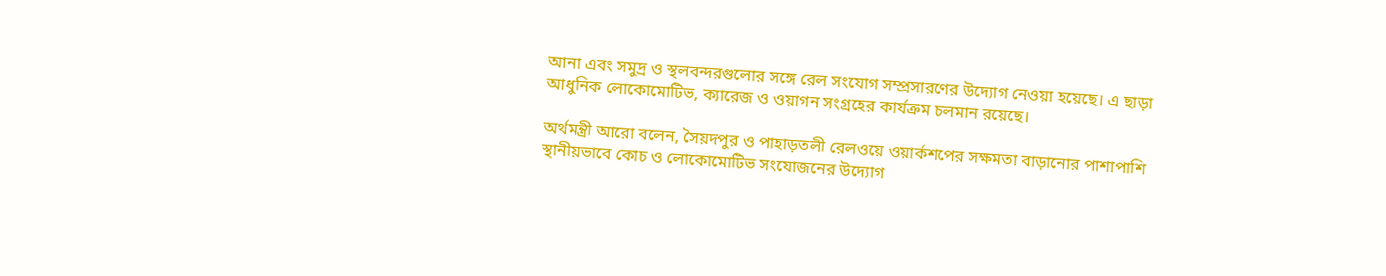আনা এবং সমুদ্র ও স্থলবন্দরগুলোর সঙ্গে রেল সংযোগ সম্প্রসারণের উদ্যোগ নেওয়া হয়েছে। এ ছাড়া আধুনিক লোকোমোটিভ, ক্যারেজ ও ওয়াগন সংগ্রহের কার্যক্রম চলমান রয়েছে।

অর্থমন্ত্রী আরো বলেন, সৈয়দপুর ও পাহাড়তলী রেলওয়ে ওয়ার্কশপের সক্ষমতা বাড়ানোর পাশাপাশি স্থানীয়ভাবে কোচ ও লোকোমোটিভ সংযোজনের উদ্যোগ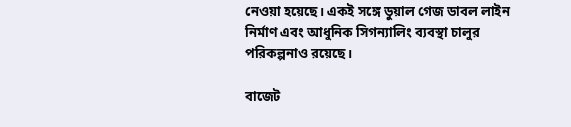নেওয়া হয়েছে। একই সঙ্গে ডুয়াল গেজ ডাবল লাইন নির্মাণ এবং আধুনিক সিগন্যালিং ব্যবস্থা চালুর পরিকল্পনাও রয়েছে।

বাজেট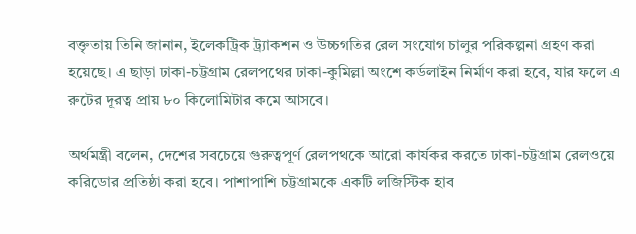বক্তৃতায় তিনি জানান, ইলেকট্রিক ট্র্যাকশন ও উচ্চগতির রেল সংযোগ চালুর পরিকল্পনা গ্রহণ করা হয়েছে। এ ছাড়া ঢাকা-চট্টগ্রাম রেলপথের ঢাকা-কুমিল্লা অংশে কর্ডলাইন নির্মাণ করা হবে, যার ফলে এ রুটের দূরত্ব প্রায় ৮০ কিলোমিটার কমে আসবে।

অর্থমন্ত্রী বলেন, দেশের সবচেয়ে গুরুত্বপূর্ণ রেলপথকে আরো কার্যকর করতে ঢাকা-চট্টগ্রাম রেলওয়ে করিডোর প্রতিষ্ঠা করা হবে। পাশাপাশি চট্টগ্রামকে একটি লজিস্টিক হাব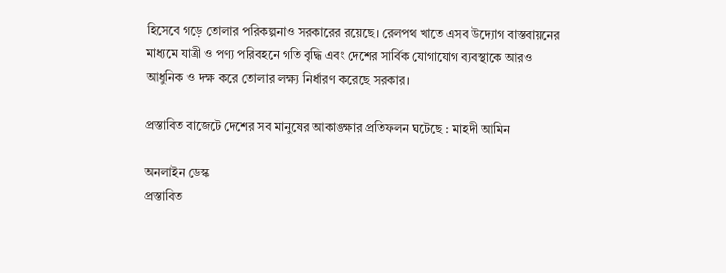হিসেবে গড়ে তোলার পরিকল্পনাও সরকারের রয়েছে। রেলপথ খাতে এসব উদ্যোগ বাস্তবায়নের মাধ্যমে যাত্রী ও পণ্য পরিবহনে গতি বৃদ্ধি এবং দেশের সার্বিক যোগাযোগ ব্যবস্থাকে আরও আধুনিক ও দক্ষ করে তোলার লক্ষ্য নির্ধারণ করেছে সরকার।

প্রস্তাবিত বাজেটে দেশের সব মানুষের আকাঙ্ক্ষার প্রতিফলন ঘটেছে : মাহদী আমিন

অনলাইন ডেস্ক
প্রস্তাবিত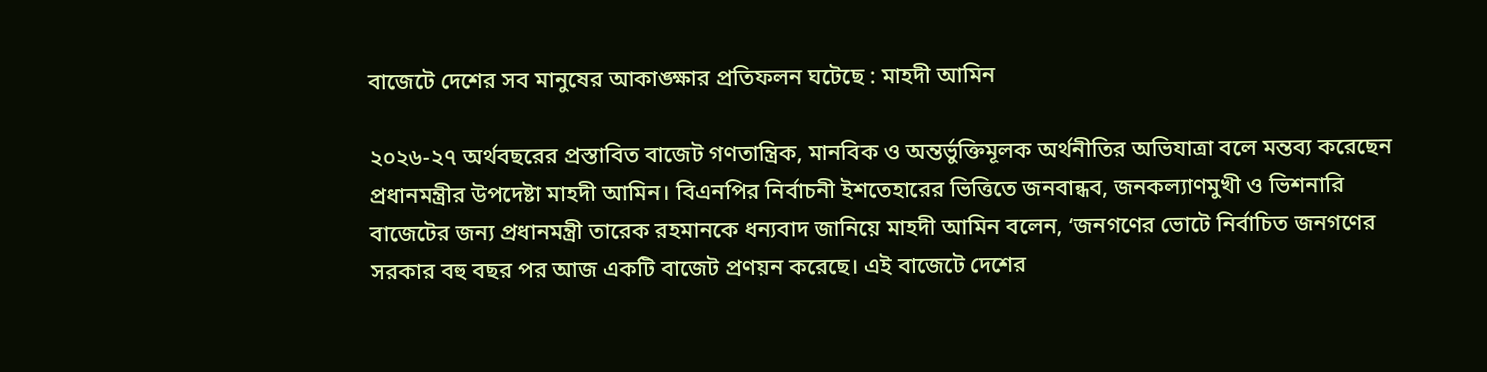বাজেটে দেশের সব মানুষের আকাঙ্ক্ষার প্রতিফলন ঘটেছে : মাহদী আমিন

২০২৬-২৭ অর্থবছরের প্রস্তাবিত বাজেট গণতান্ত্রিক, মানবিক ও অন্তর্ভুক্তিমূলক অর্থনীতির অভিযাত্রা বলে মন্তব্য করেছেন প্রধানমন্ত্রীর উপদেষ্টা মাহদী আমিন। বিএনপির নির্বাচনী ইশতেহারের ভিত্তিতে জনবান্ধব, জনকল্যাণমুখী ও ভিশনারি বাজেটের জন্য প্রধানমন্ত্রী তারেক রহমানকে ধন্যবাদ জানিয়ে মাহদী আমিন বলেন, ‘জনগণের ভোটে নির্বাচিত জনগণের সরকার বহু বছর পর আজ একটি বাজেট প্রণয়ন করেছে। এই বাজেটে দেশের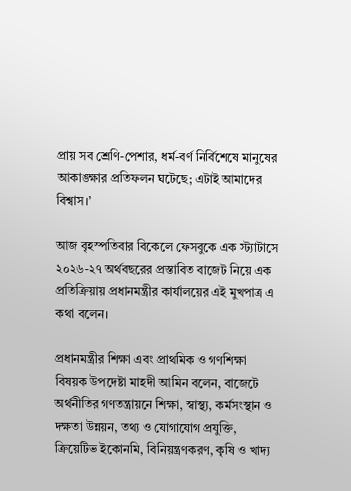প্রায় সব শ্রেণি-পেশার, ধর্ম-বর্ণ নির্বিশেষে মানুষের আকাঙ্ক্ষার প্রতিফলন ঘটেছে; এটাই আমাদের বিশ্বাস।’

আজ বৃহস্পতিবার বিকেলে ফেসবুকে এক স্ট্যাটাসে ২০২৬-২৭ অর্থবছরের প্রস্তাবিত বাজেট নিয়ে এক প্রতিক্রিয়ায় প্রধানমন্ত্রীর কার্যালয়ের এই মুখপাত্র এ কথা বলেন।

প্রধানমন্ত্রীর শিক্ষা এবং প্রাথমিক ও গণশিক্ষা বিষয়ক উপদেষ্টা মাহদী আমিন বলেন, বাজেটে অর্থনীতির গণতন্ত্রায়নে শিক্ষা, স্বাস্থ্য, কর্মসংস্থান ও দক্ষতা উন্নয়ন, তথ্য ও যোগাযোগ প্রযুক্তি, ক্রিয়েটিভ ইকোনমি, বিনিয়ন্ত্রণকরণ, কৃষি ও খাদ্য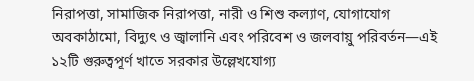নিরাপত্তা, সামাজিক নিরাপত্তা, নারী ও শিশু কল্যাণ, যোগাযোগ অবকাঠামো, বিদ্যুৎ ও জ্বালানি এবং পরিবেশ ও জলবায়ু পরিবর্তন—এই ১২টি গুরুত্বপূর্ণ খাতে সরকার উল্লেখযোগ্য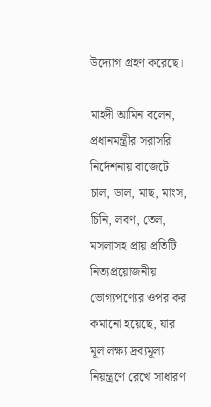উদ্যোগ গ্রহণ করেছে।

মাহদী আমিন বলেন, প্রধানমন্ত্রীর সরাসরি নির্দেশনায় বাজেটে চাল, ডাল, মাছ, মাংস, চিনি, লবণ, তেল, মসলাসহ প্রায় প্রতিটি নিত্যপ্রয়োজনীয় ভোগ্যপণ্যের ওপর কর কমানো হয়েছে, যার মূল লক্ষ্য দ্রব্যমূল্য নিয়ন্ত্রণে রেখে সাধারণ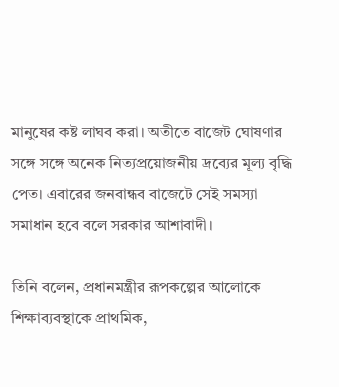মানুষের কষ্ট লাঘব করা। অতীতে বাজেট ঘোষণার সঙ্গে সঙ্গে অনেক নিত্যপ্রয়োজনীয় দ্রব্যের মূল্য বৃদ্ধি পেত। এবারের জনবান্ধব বাজেটে সেই সমস্যা সমাধান হবে বলে সরকার আশাবাদী।

তিনি বলেন, প্রধানমন্ত্রীর রূপকল্পের আলোকে শিক্ষাব্যবস্থাকে প্রাথমিক,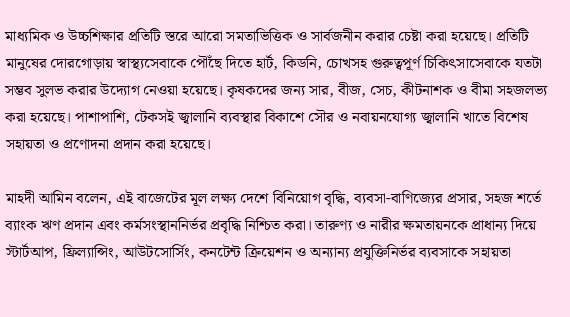মাধ্যমিক ও উচ্চশিক্ষার প্রতিটি স্তরে আরো সমতাভিত্তিক ও সার্বজনীন করার চেষ্টা করা হয়েছে। প্রতিটি মানুষের দোরগোড়ায় স্বাস্থ্যসেবাকে পৌঁছে দিতে হার্ট, কিডনি, চোখসহ গুরুত্বপূর্ণ চিকিৎসাসেবাকে যতটা সম্ভব সুলভ করার উদ্যোগ নেওয়া হয়েছে। কৃষকদের জন্য সার, বীজ, সেচ, কীটনাশক ও বীমা সহজলভ্য করা হয়েছে। পাশাপাশি, টেকসই জ্বালানি ব্যবস্থার বিকাশে সৌর ও নবায়নযোগ্য জ্বালানি খাতে বিশেষ সহায়তা ও প্রণোদনা প্রদান করা হয়েছে।

মাহদী আমিন বলেন, এই বাজেটের মূল লক্ষ্য দেশে বিনিয়োগ বৃদ্ধি, ব্যবসা-বাণিজ্যের প্রসার, সহজ শর্তে ব্যাংক ঋণ প্রদান এবং কর্মসংস্থাননির্ভর প্রবৃদ্ধি নিশ্চিত করা। তারুণ্য ও নারীর ক্ষমতায়নকে প্রাধান্য দিয়ে স্টার্টআপ, ফ্রিল্যান্সিং, আউটসোর্সিং, কনটেন্ট ক্রিয়েশন ও অন্যান্য প্রযুক্তিনির্ভর ব্যবসাকে সহায়তা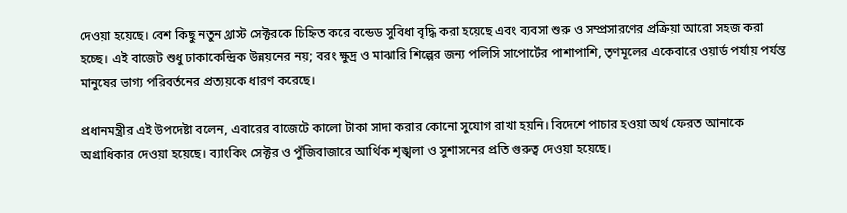দেওয়া হয়েছে। বেশ কিছু নতুন থ্রাস্ট সেক্টরকে চিহ্নিত করে বন্ডেড সুবিধা বৃদ্ধি করা হয়েছে এবং ব্যবসা শুরু ও সম্প্রসারণের প্রক্রিয়া আরো সহজ করা হচ্ছে। এই বাজেট শুধু ঢাকাকেন্দ্রিক উন্নয়নের নয়; বরং ক্ষুদ্র ও মাঝারি শিল্পের জন্য পলিসি সাপোর্টের পাশাপাশি, তৃণমূলের একেবারে ওয়ার্ড পর্যায় পর্যন্ত মানুষের ভাগ্য পরিবর্তনের প্রত্যয়কে ধারণ করেছে।

প্রধানমন্ত্রীর এই উপদেষ্টা বলেন, এবারের বাজেটে কালো টাকা সাদা করার কোনো সুযোগ রাখা হয়নি। বিদেশে পাচার হওয়া অর্থ ফেরত আনাকে অগ্রাধিকার দেওয়া হয়েছে। ব্যাংকিং সেক্টর ও পুঁজিবাজারে আর্থিক শৃঙ্খলা ও সুশাসনের প্রতি গুরুত্ব দেওয়া হয়েছে।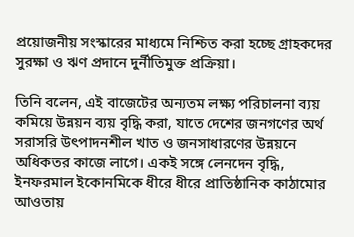প্রয়োজনীয় সংস্কারের মাধ্যমে নিশ্চিত করা হচ্ছে গ্রাহকদের সুরক্ষা ও ঋণ প্রদানে দুর্নীতিমুক্ত প্রক্রিয়া।

তিনি বলেন, এই বাজেটের অন্যতম লক্ষ্য পরিচালনা ব্যয় কমিয়ে উন্নয়ন ব্যয় বৃদ্ধি করা, যাতে দেশের জনগণের অর্থ সরাসরি উৎপাদনশীল খাত ও জনসাধারণের উন্নয়নে অধিকতর কাজে লাগে। একই সঙ্গে লেনদেন বৃদ্ধি, ইনফরমাল ইকোনমিকে ধীরে ধীরে প্রাতিষ্ঠানিক কাঠামোর আওতায়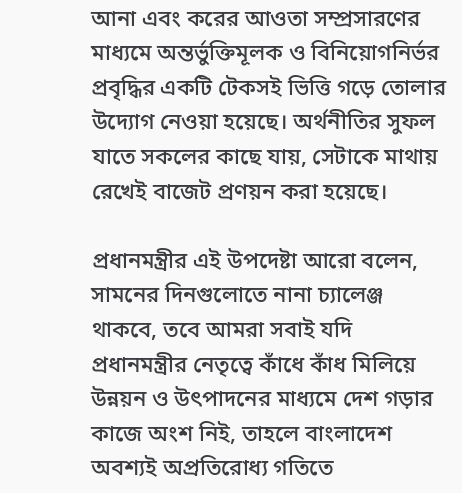আনা এবং করের আওতা সম্প্রসারণের মাধ্যমে অন্তর্ভুক্তিমূলক ও বিনিয়োগনির্ভর প্রবৃদ্ধির একটি টেকসই ভিত্তি গড়ে তোলার উদ্যোগ নেওয়া হয়েছে। অর্থনীতির সুফল যাতে সকলের কাছে যায়, সেটাকে মাথায় রেখেই বাজেট প্রণয়ন করা হয়েছে।

প্রধানমন্ত্রীর এই উপদেষ্টা আরো বলেন, সামনের দিনগুলোতে নানা চ্যালেঞ্জ থাকবে, তবে আমরা সবাই যদি প্রধানমন্ত্রীর নেতৃত্বে কাঁধে কাঁধ মিলিয়ে উন্নয়ন ও উৎপাদনের মাধ্যমে দেশ গড়ার কাজে অংশ নিই, তাহলে বাংলাদেশ অবশ্যই অপ্রতিরোধ্য গতিতে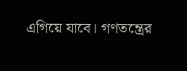এগিয়ে যাবে। গণতন্ত্রের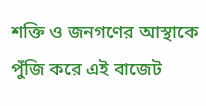শক্তি ও জনগণের আস্থাকে পুঁজি করে এই বাজেট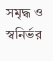সমৃদ্ধ ও স্বনির্ভর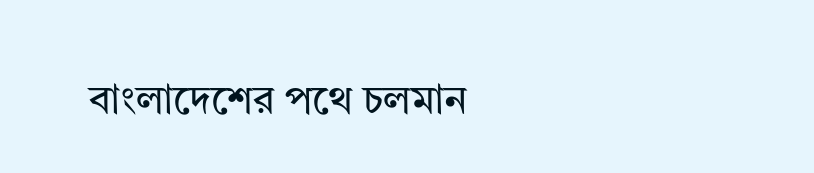বাংলাদেশের পথে চলমান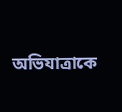অভিযাত্রাকে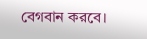বেগবান করবে।